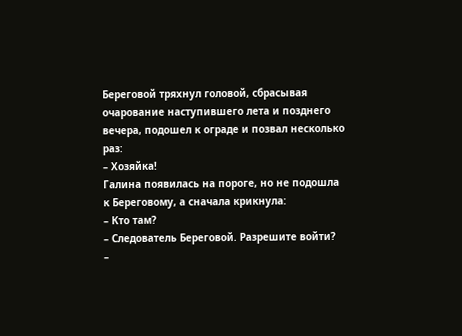Береговой тряхнул головой, сбрасывая очарование наступившего лета и позднего вечера, подошел к ограде и позвал несколько раз:
– Хозяйка!
Галина появилась на пороге, но не подошла к Береговому, а сначала крикнула:
– Кто там?
– Следователь Береговой. Разрешите войти?
–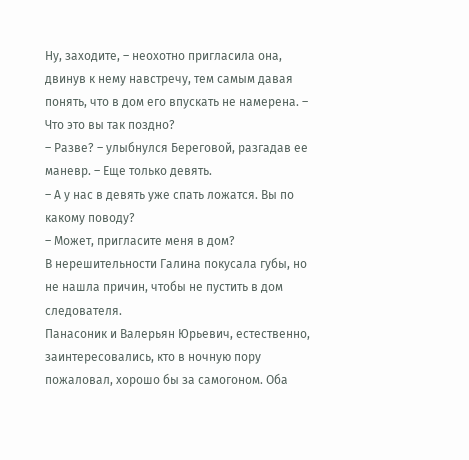Ну, заходите, – неохотно пригласила она, двинув к нему навстречу, тем самым давая понять, что в дом его впускать не намерена. – Что это вы так поздно?
– Разве? – улыбнулся Береговой, разгадав ее маневр. – Еще только девять.
– А у нас в девять уже спать ложатся. Вы по какому поводу?
– Может, пригласите меня в дом?
В нерешительности Галина покусала губы, но не нашла причин, чтобы не пустить в дом следователя.
Панасоник и Валерьян Юрьевич, естественно, заинтересовались, кто в ночную пору пожаловал, хорошо бы за самогоном. Оба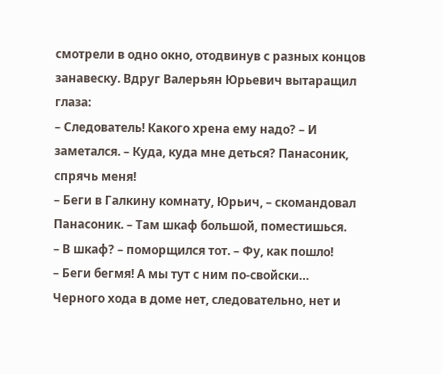смотрели в одно окно, отодвинув с разных концов занавеску. Вдруг Валерьян Юрьевич вытаращил глаза:
– Следователь! Какого хрена ему надо? – И заметался. – Куда, куда мне деться? Панасоник, спрячь меня!
– Беги в Галкину комнату, Юрьич, – скомандовал Панасоник. – Там шкаф большой, поместишься.
– В шкаф? – поморщился тот. – Фу, как пошло!
– Беги бегмя! А мы тут с ним по-свойски…
Черного хода в доме нет, следовательно, нет и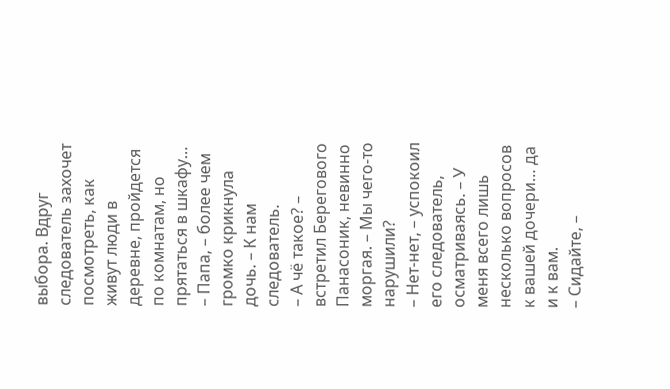выбора. Вдруг следователь захочет посмотреть, как живут люди в деревне, пройдется по комнатам, но прятаться в шкафу…
– Папа, – более чем громко крикнула дочь. – К нам следователь.
– А чё такое? – встретил Берегового Панасоник, невинно моргая. – Мы чего-то нарушили?
– Нет-нет, – успокоил его следователь, осматриваясь. – У меня всего лишь несколько вопросов к вашей дочери… да и к вам.
– Сидайте, –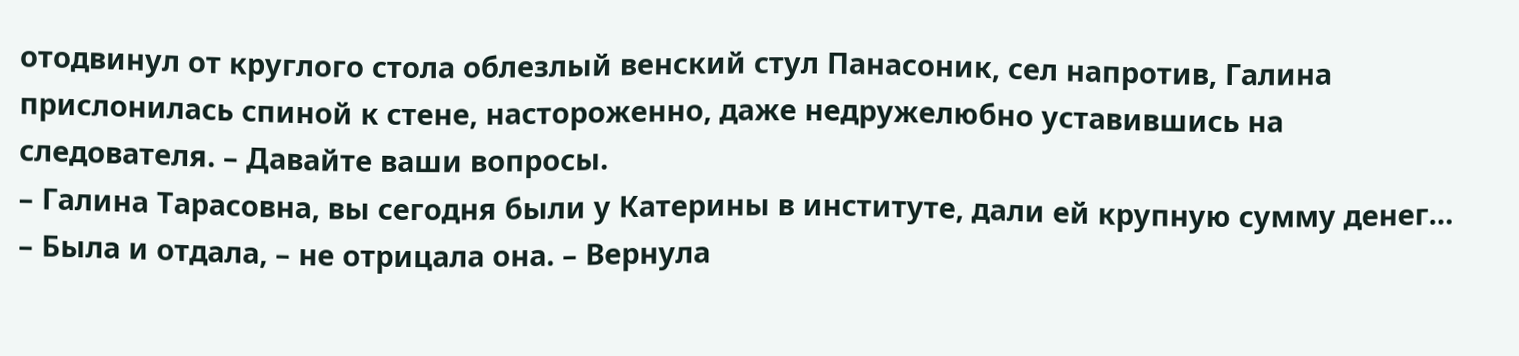отодвинул от круглого стола облезлый венский стул Панасоник, сел напротив, Галина прислонилась спиной к стене, настороженно, даже недружелюбно уставившись на следователя. – Давайте ваши вопросы.
– Галина Тарасовна, вы сегодня были у Катерины в институте, дали ей крупную сумму денег…
– Была и отдала, – не отрицала она. – Вернула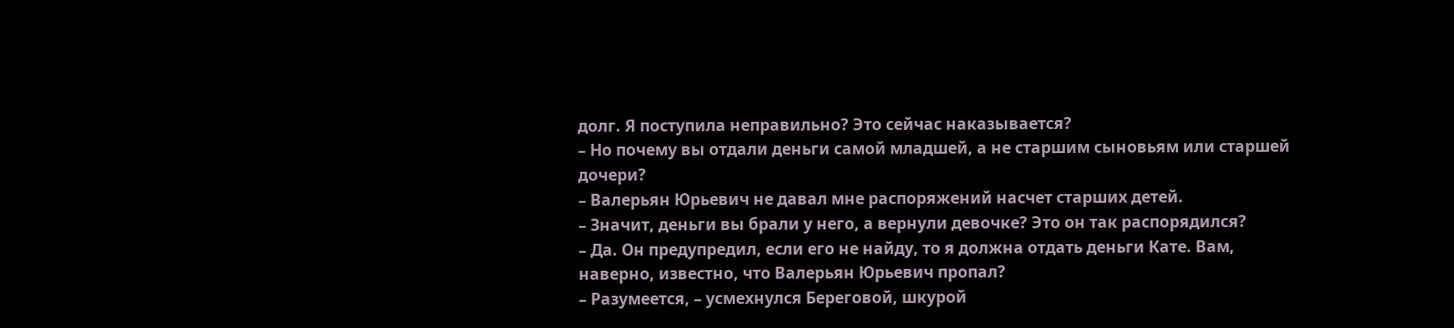долг. Я поступила неправильно? Это сейчас наказывается?
– Но почему вы отдали деньги самой младшей, а не старшим сыновьям или старшей дочери?
– Валерьян Юрьевич не давал мне распоряжений насчет старших детей.
– Значит, деньги вы брали у него, а вернули девочке? Это он так распорядился?
– Да. Он предупредил, если его не найду, то я должна отдать деньги Кате. Вам, наверно, известно, что Валерьян Юрьевич пропал?
– Разумеется, – усмехнулся Береговой, шкурой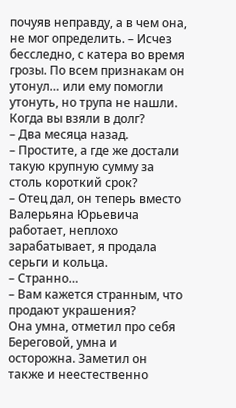почуяв неправду, а в чем она, не мог определить. – Исчез бесследно, с катера во время грозы. По всем признакам он утонул… или ему помогли утонуть, но трупа не нашли. Когда вы взяли в долг?
– Два месяца назад.
– Простите, а где же достали такую крупную сумму за столь короткий срок?
– Отец дал, он теперь вместо Валерьяна Юрьевича работает, неплохо зарабатывает, я продала серьги и кольца.
– Странно…
– Вам кажется странным, что продают украшения?
Она умна, отметил про себя Береговой, умна и осторожна. Заметил он также и неестественно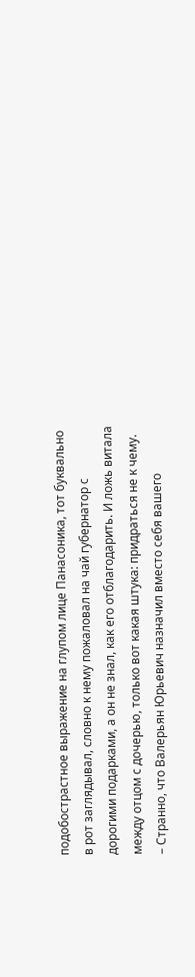подобострастное выражение на глупом лице Панасоника, тот буквально в рот заглядывал, словно к нему пожаловал на чай губернатор с дорогими подарками, а он не знал, как его отблагодарить. И ложь витала между отцом с дочерью, только вот какая штука: придраться не к чему.
– Странно, что Валерьян Юрьевич назначил вместо себя вашего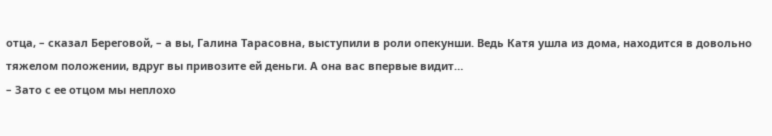отца, – сказал Береговой, – а вы, Галина Тарасовна, выступили в роли опекунши. Ведь Катя ушла из дома, находится в довольно тяжелом положении, вдруг вы привозите ей деньги. А она вас впервые видит…
– Зато с ее отцом мы неплохо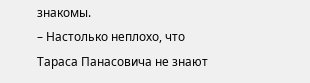знакомы.
– Настолько неплохо, что Тараса Панасовича не знают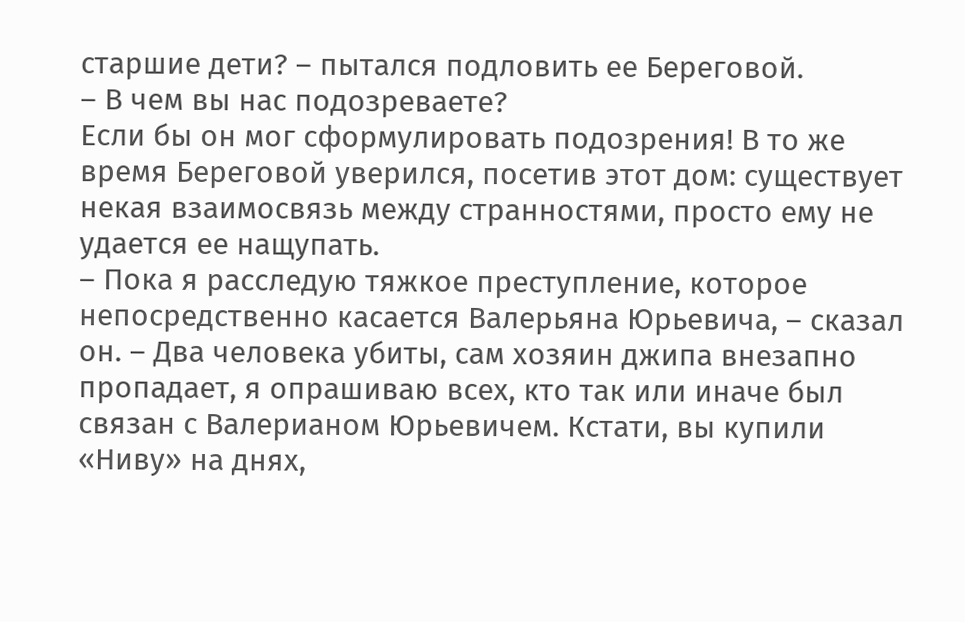старшие дети? – пытался подловить ее Береговой.
– В чем вы нас подозреваете?
Если бы он мог сформулировать подозрения! В то же время Береговой уверился, посетив этот дом: существует некая взаимосвязь между странностями, просто ему не удается ее нащупать.
– Пока я расследую тяжкое преступление, которое непосредственно касается Валерьяна Юрьевича, – сказал он. – Два человека убиты, сам хозяин джипа внезапно пропадает, я опрашиваю всех, кто так или иначе был связан с Валерианом Юрьевичем. Кстати, вы купили «Ниву» на днях,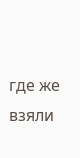где же взяли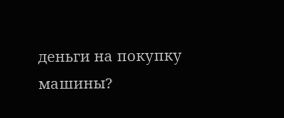деньги на покупку машины?